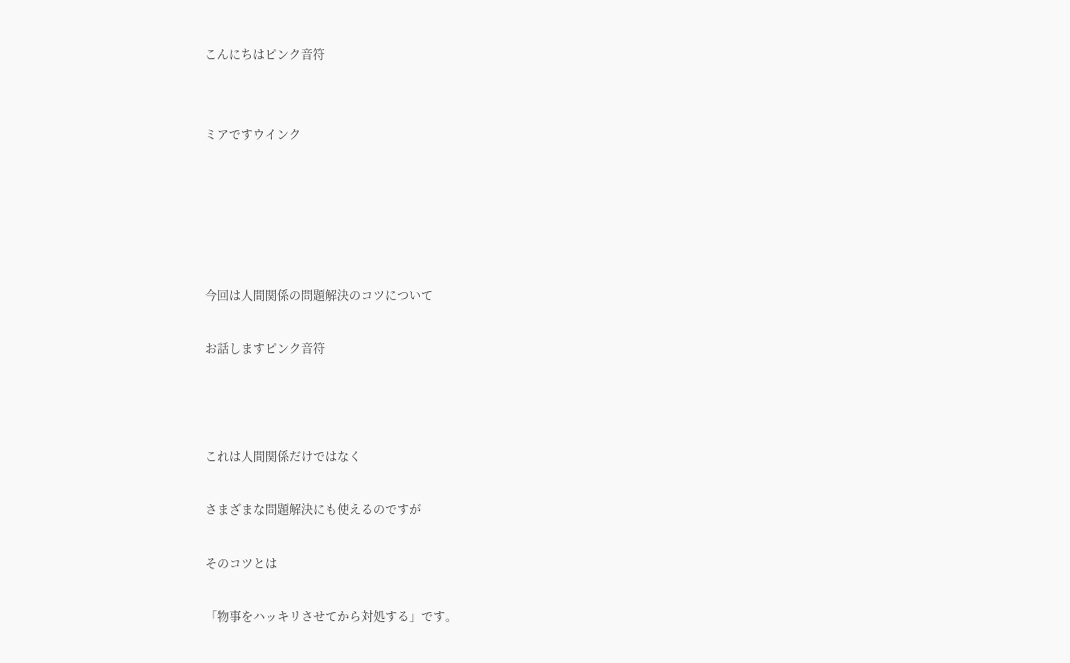こんにちはピンク音符


ミアですウインク





今回は人間関係の問題解決のコツについて

お話しますピンク音符



これは人間関係だけではなく

さまざまな問題解決にも使えるのですが

そのコツとは

「物事をハッキリさせてから対処する」です。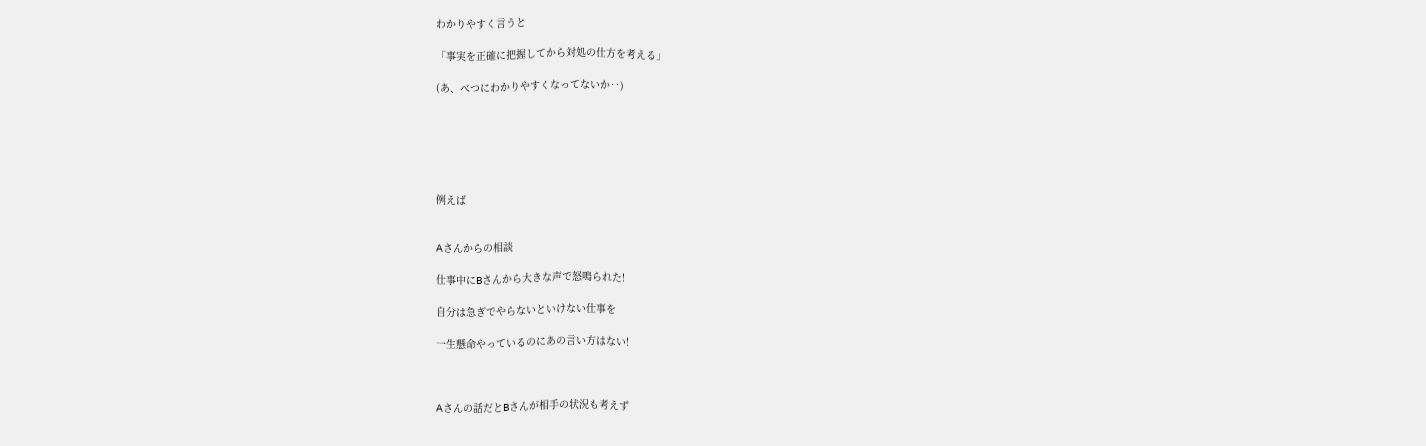わかりやすく言うと

「事実を正確に把握してから対処の仕方を考える」

(あ、べつにわかりやすくなってないか‥)






例えば


Aさんからの相談

仕事中にBさんから大きな声で怒鳴られた!

自分は急ぎでやらないといけない仕事を

一生懸命やっているのにあの言い方はない!



Aさんの話だとBさんが相手の状況も考えず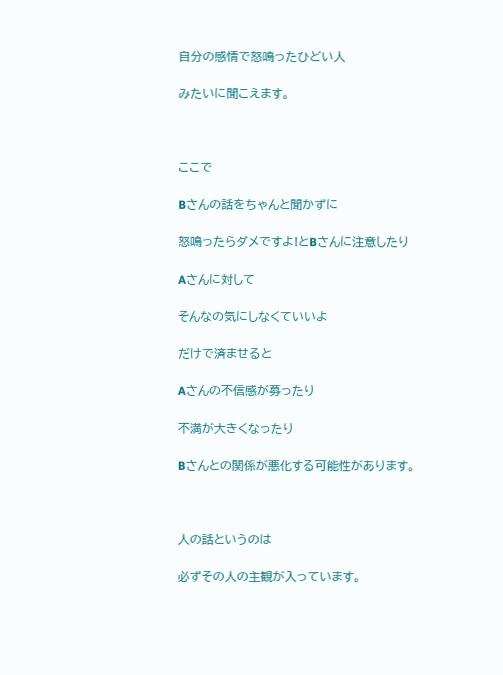自分の感情で怒鳴ったひどい人

みたいに聞こえます。



ここで

Bさんの話をちゃんと聞かずに

怒鳴ったらダメですよ!とBさんに注意したり

Aさんに対して

そんなの気にしなくていいよ

だけで済ませると

Aさんの不信感が募ったり

不満が大きくなったり

Bさんとの関係が悪化する可能性があります。



人の話というのは

必ずその人の主観が入っています。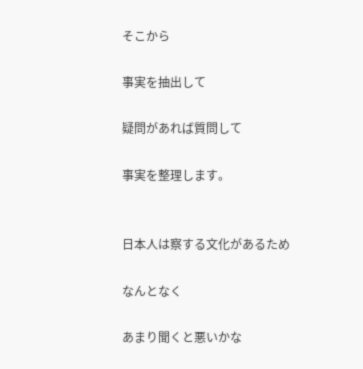そこから

事実を抽出して

疑問があれば質問して

事実を整理します。


日本人は察する文化があるため

なんとなく

あまり聞くと悪いかな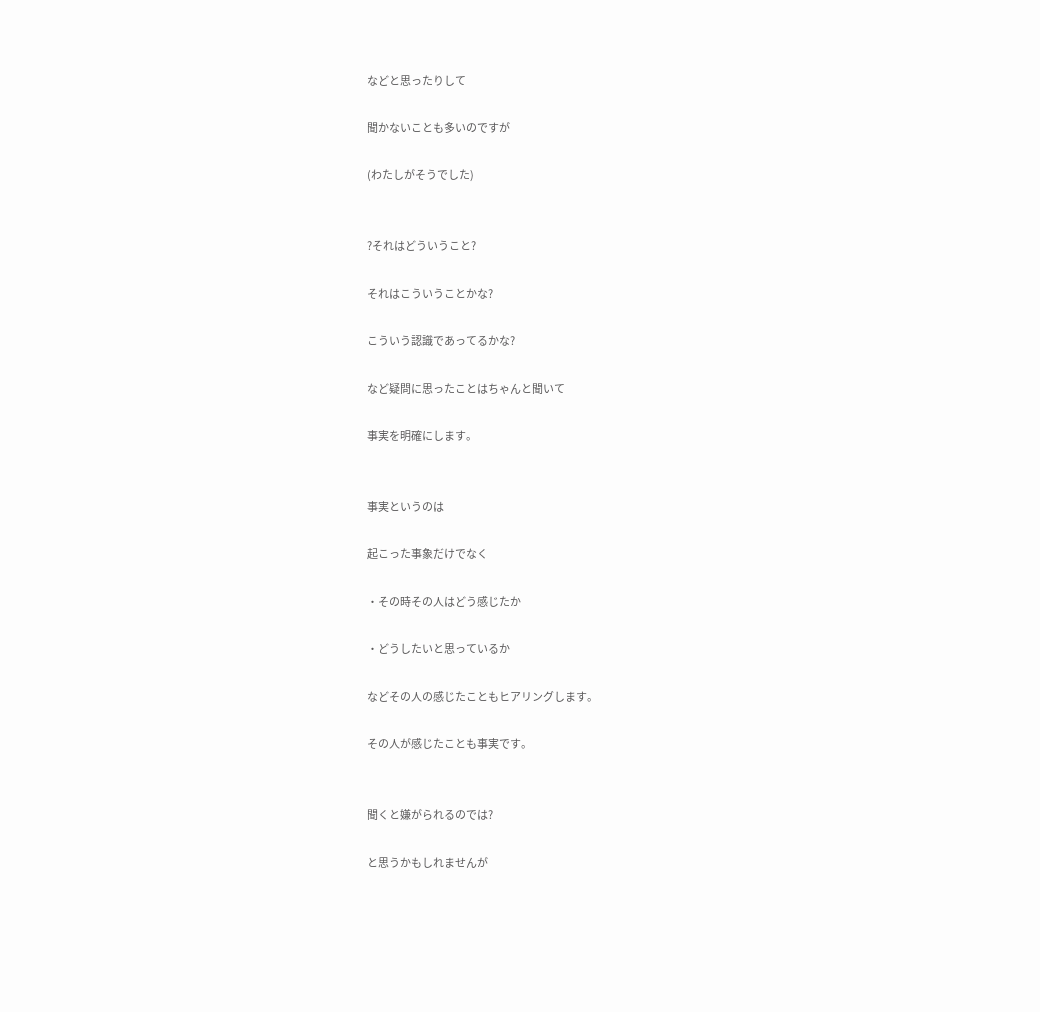などと思ったりして

聞かないことも多いのですが

(わたしがそうでした)


?それはどういうこと?

それはこういうことかな?

こういう認識であってるかな?

など疑問に思ったことはちゃんと聞いて

事実を明確にします。


事実というのは

起こった事象だけでなく

・その時その人はどう感じたか

・どうしたいと思っているか

などその人の感じたこともヒアリングします。

その人が感じたことも事実です。


聞くと嫌がられるのでは?

と思うかもしれませんが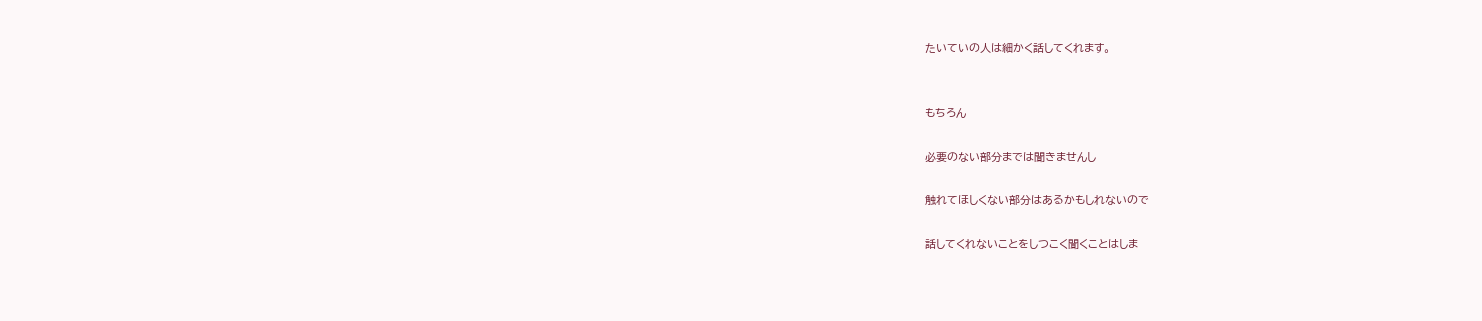たいていの人は細かく話してくれます。


もちろん

必要のない部分までは聞きませんし

触れてほしくない部分はあるかもしれないので

話してくれないことをしつこく聞くことはしま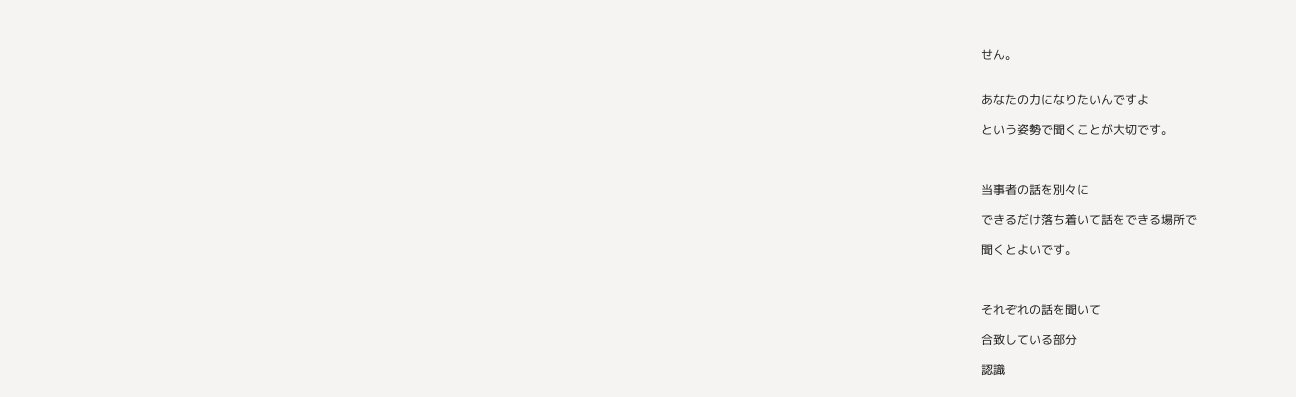せん。


あなたの力になりたいんですよ

という姿勢で聞くことが大切です。



当事者の話を別々に

できるだけ落ち着いて話をできる場所で

聞くとよいです。



それぞれの話を聞いて

合致している部分

認識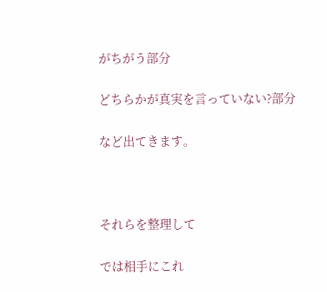がちがう部分

どちらかが真実を言っていない?部分

など出てきます。



それらを整理して

では相手にこれ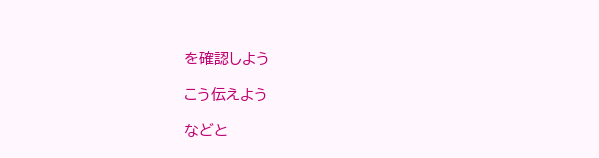を確認しよう

こう伝えよう

などと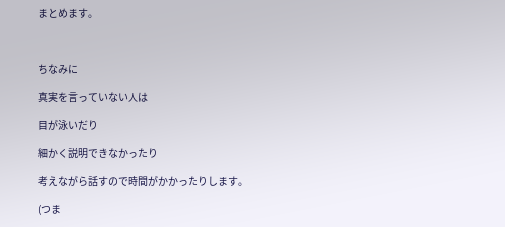まとめます。



ちなみに

真実を言っていない人は

目が泳いだり

細かく説明できなかったり

考えながら話すので時間がかかったりします。

(つま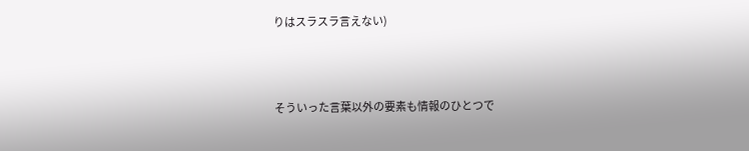りはスラスラ言えない)



そういった言葉以外の要素も情報のひとつで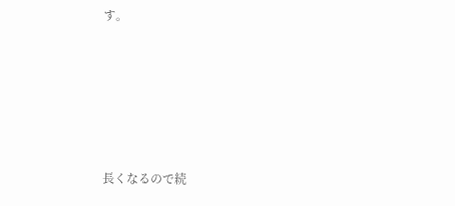す。






長くなるので続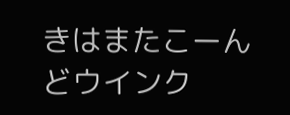きはまたこーんどウインク